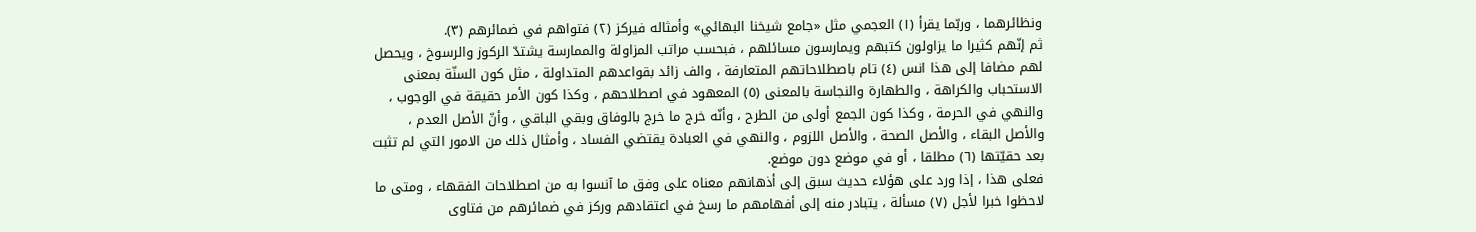ونظائرهما ، وربّما يقرأ (١) العجمي مثل «جامع شيخنا البهائي» وأمثاله فيركز (٢) فتواهم في ضمائرهم (٣).
ثم إنّهم كثيرا ما يزاولون كتبهم ويمارسون مسائلهم ، فبحسب مراتب المزاولة والممارسة يشتدّ الركوز والرسوخ ، ويحصل لهم مضافا إلى هذا انس (٤) تام باصطلاحاتهم المتعارفة ، والف زائد بقواعدهم المتداولة ، مثل كون السنّة بمعنى الاستحباب والكراهة ، والطهارة والنجاسة بالمعنى (٥) المعهود في اصطلاحهم ، وكذا كون الأمر حقيقة في الوجوب ، والنهي في الحرمة ، وكذا كون الجمع أولى من الطرح ، وأنّه خرج ما خرج بالوفاق وبقي الباقي ، وأنّ الأصل العدم ، والأصل البقاء ، والأصل الصحة ، والأصل اللزوم ، والنهي في العبادة يقتضي الفساد ، وأمثال ذلك من الامور التي لم تثبت بعد حقيّتها (٦) مطلقا ، أو في موضع دون موضع.
فعلى هذا ، إذا ورد على هؤلاء حديث سبق إلى أذهانهم معناه على وفق ما آنسوا به من اصطلاحات الفقهاء ، ومتى ما لاحظوا خبرا لأجل (٧) مسألة ، يتبادر منه إلى أفهامهم ما رسخ في اعتقادهم وركز في ضمائرهم من فتاوى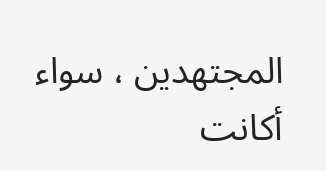المجتهدين ، سواء أكانت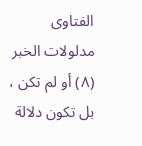الفتاوى مدلولات الخبر (٨) أو لم تكن ، بل تكون دلالة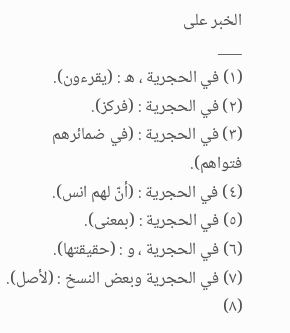الخبر على
___
(١) في الحجرية ، ه : (يقرءون).
(٢) في الحجرية : (فركز).
(٣) في الحجرية : (في ضمائرهم فتواهم).
(٤) في الحجرية : (أنّ لهم انس).
(٥) في الحجرية : (بمعنى).
(٦) في الحجرية ، و : (حقيقتها).
(٧) في الحجرية وبعض النسخ : (لأصل).
(٨)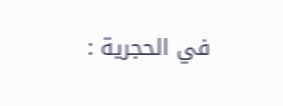في الحجرية :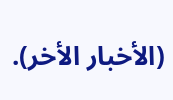(الأخبار الأخر).